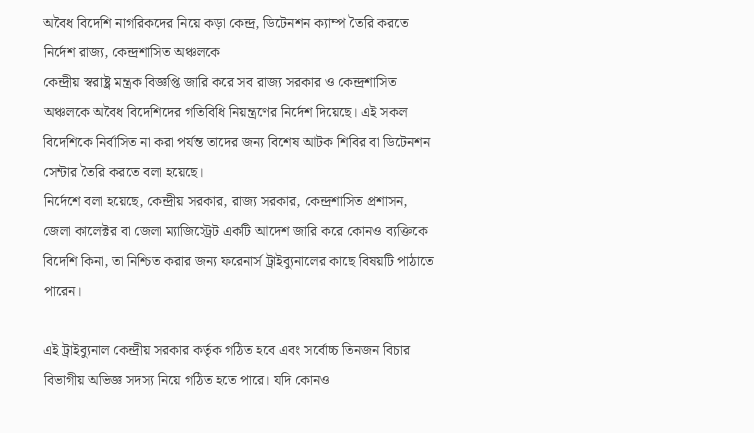অবৈধ বিদেশি নাগরিকদের নিয়ে কড়া কেন্দ্র, ডিটেনশন ক্যাম্প তৈরি করতে নির্দেশ রাজ্য, কেন্দ্রশাসিত অঞ্চলকে
কেন্দ্রীয় স্বরাষ্ট্র মন্ত্রক বিজ্ঞপ্তি জারি করে সব রাজ্য সরকার ও কেন্দ্রশাসিত অঞ্চলকে অবৈধ বিদেশিদের গতিবিধি নিয়ন্ত্রণের নির্দেশ দিয়েছে। এই সকল বিদেশিকে নির্বাসিত না করা পর্যন্ত তাদের জন্য বিশেষ আটক শিবির বা ডিটেনশন সেন্টার তৈরি করতে বলা হয়েছে।
নির্দেশে বলা হয়েছে, কেন্দ্রীয় সরকার, রাজ্য সরকার, কেন্দ্রশাসিত প্রশাসন, জেলা কালেক্টর বা জেলা ম্যাজিস্ট্রেট একটি আদেশ জারি করে কোনও ব্যক্তিকে বিদেশি কিনা, তা নিশ্চিত করার জন্য ফরেনার্স ট্রাইব্যুনালের কাছে বিষয়টি পাঠাতে পারেন।

এই ট্রাইব্যুনাল কেন্দ্রীয় সরকার কর্তৃক গঠিত হবে এবং সর্বোচ্চ তিনজন বিচার বিভাগীয় অভিজ্ঞ সদস্য নিয়ে গঠিত হতে পারে। যদি কোনও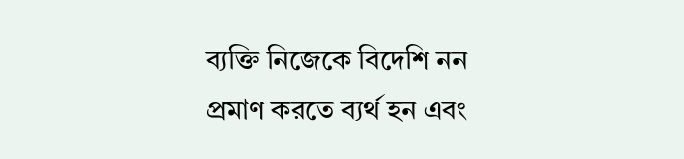ব্যক্তি নিজেকে বিদেশি নন প্রমাণ করতে ব্যর্থ হন এবং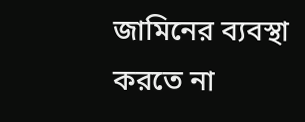জামিনের ব্যবস্থা করতে না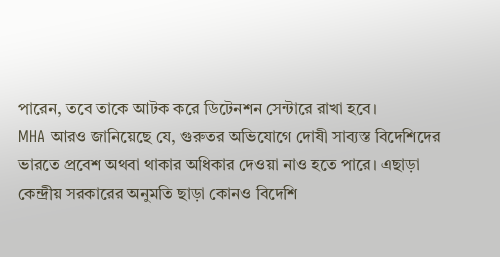পারেন, তবে তাকে আটক করে ডিটেনশন সেন্টারে রাখা হবে।
MHA আরও জানিয়েছে যে, গুরুতর অভিযোগে দোষী সাব্যস্ত বিদেশিদের ভারতে প্রবেশ অথবা থাকার অধিকার দেওয়া নাও হতে পারে। এছাড়া কেন্দ্রীয় সরকারের অনুমতি ছাড়া কোনও বিদেশি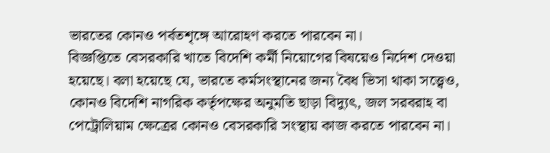ভারতের কোনও পর্বতশৃঙ্গে আরোহণ করতে পারবেন না।
বিজ্ঞপ্তিতে বেসরকারি খাতে বিদেশি কর্মী নিয়োগের বিষয়েও নির্দেশ দেওয়া হয়েছে। বলা হয়েছে যে, ভারতে কর্মসংস্থানের জন্য বৈধ ভিসা থাকা সত্ত্বেও, কোনও বিদেশি নাগরিক কর্তৃপক্ষের অনুমতি ছাড়া বিদ্যুৎ, জল সরবরাহ বা পেট্রোলিয়াম ক্ষেত্রের কোনও বেসরকারি সংস্থায় কাজ করতে পারবেন না।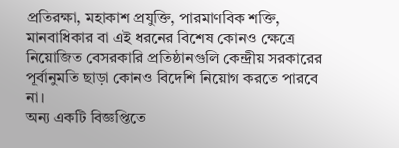প্রতিরক্ষা, মহাকাশ প্রযুক্তি, পারমাণবিক শক্তি, মানবাধিকার বা এই ধরনের বিশেষ কোনও ক্ষেত্রে নিয়োজিত বেসরকারি প্রতিষ্ঠানগুলি কেন্দ্রীয় সরকারের পূর্বানুমতি ছাড়া কোনও বিদেশি নিয়োগ করতে পারবে না।
অন্য একটি বিজ্ঞপ্তিতে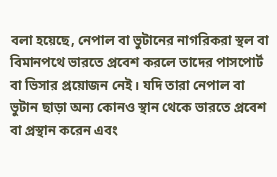বলা হয়েছে, নেপাল বা ভুটানের নাগরিকরা স্থল বা বিমানপথে ভারতে প্রবেশ করলে তাদের পাসপোর্ট বা ভিসার প্রয়োজন নেই। যদি তারা নেপাল বা ভুটান ছাড়া অন্য কোনও স্থান থেকে ভারতে প্রবেশ বা প্রস্থান করেন এবং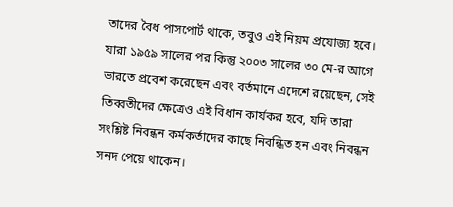তাদের বৈধ পাসপোর্ট থাকে, তবুও এই নিয়ম প্রযোজ্য হবে।
যারা ১৯৫৯ সালের পর কিন্তু ২০০৩ সালের ৩০ মে-র আগে ভারতে প্রবেশ করেছেন এবং বর্তমানে এদেশে রয়েছেন, সেই তিব্বতীদের ক্ষেত্রেও এই বিধান কার্যকর হবে, যদি তারা সংশ্লিষ্ট নিবন্ধন কর্মকর্তাদের কাছে নিবন্ধিত হন এবং নিবন্ধন সনদ পেয়ে থাকেন।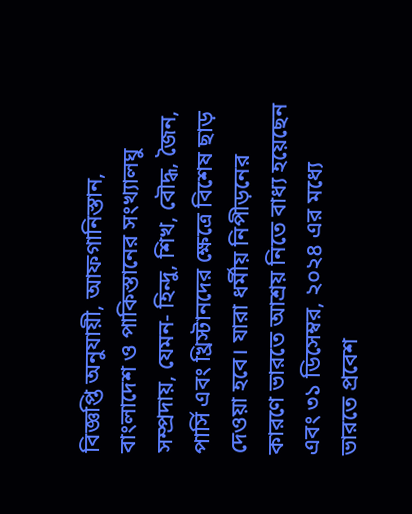বিজ্ঞপ্তি অনুযায়ী, আফগানিস্তান, বাংলাদেশ ও পাকিস্তানের সংখ্যালঘু সম্প্রদায়, যেমন- হিন্দু, শিখ, বৌদ্ধ, জৈন, পার্সি এবং খ্রিস্টানদের ক্ষেত্রে বিশেষ ছাড় দেওয়া হবে। যারা ধর্মীয় নিপীড়নের কারণে ভারতে আশ্রয় নিতে বাধ্য হয়েছেন এবং ৩১ ডিসেম্বর, ২০২৪ এর মধ্যে ভারতে প্রবেশ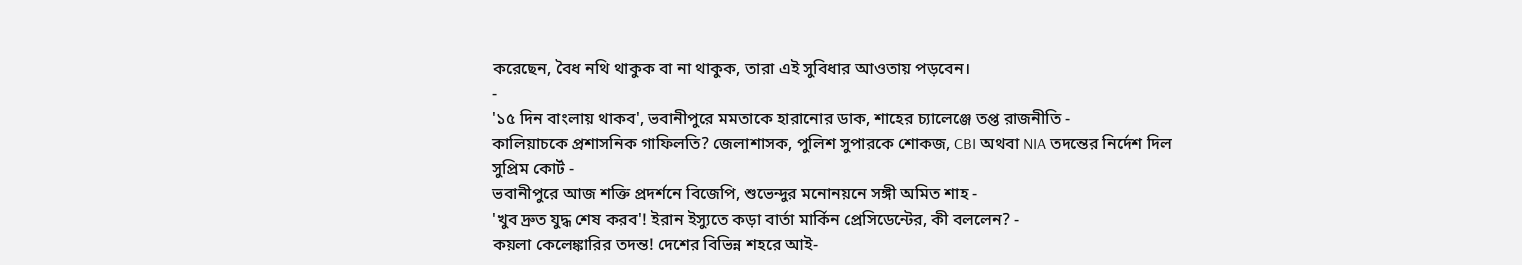করেছেন, বৈধ নথি থাকুক বা না থাকুক, তারা এই সুবিধার আওতায় পড়বেন।
-
'১৫ দিন বাংলায় থাকব', ভবানীপুরে মমতাকে হারানোর ডাক, শাহের চ্যালেঞ্জে তপ্ত রাজনীতি -
কালিয়াচকে প্রশাসনিক গাফিলতি? জেলাশাসক, পুলিশ সুপারকে শোকজ, CBI অথবা NIA তদন্তের নির্দেশ দিল সুপ্রিম কোর্ট -
ভবানীপুরে আজ শক্তি প্রদর্শনে বিজেপি, শুভেন্দুর মনোনয়নে সঙ্গী অমিত শাহ -
'খুব দ্রুত যুদ্ধ শেষ করব'! ইরান ইস্যুতে কড়া বার্তা মার্কিন প্রেসিডেন্টের, কী বললেন? -
কয়লা কেলেঙ্কারির তদন্ত! দেশের বিভিন্ন শহরে আই-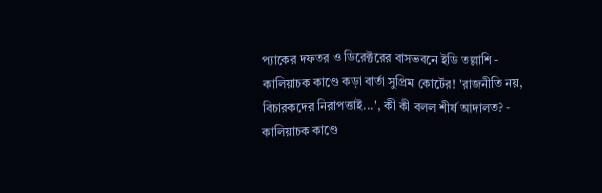প্যাকের দফতর ও ডিরেক্টরের বাসভবনে ইডি তল্লাশি -
কালিয়াচক কাণ্ডে কড়া বার্তা সুপ্রিম কোর্টের! 'রাজনীতি নয়, বিচারকদের নিরাপত্তাই...', কী কী বলল শীর্ষ আদালত? -
কালিয়াচক কাণ্ডে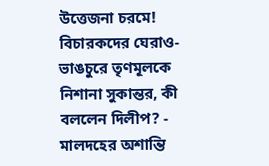উত্তেজনা চরমে! বিচারকদের ঘেরাও-ভাঙচুরে তৃণমূলকে নিশানা সুকান্তর, কী বললেন দিলীপ? -
মালদহের অশান্তি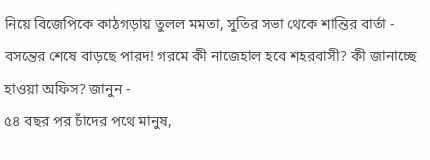নিয়ে বিজেপিকে কাঠগড়ায় তুলল মমতা, সুতির সভা থেকে শান্তির বার্তা -
বসন্তের শেষে বাড়ছে পারদ! গরমে কী নাজেহাল হবে শহরবাসী? কী জানাচ্ছে হাওয়া অফিস? জানুন -
৫৪ বছর পর চাঁদের পথে মানুষ,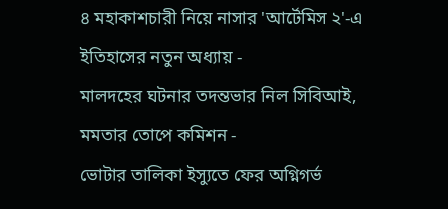৪ মহাকাশচারী নিয়ে নাসার 'আর্টেমিস ২'-এ ইতিহাসের নতুন অধ্যায় -
মালদহের ঘটনার তদন্তভার নিল সিবিআই, মমতার তোপে কমিশন -
ভোটার তালিকা ইস্যুতে ফের অগ্নিগর্ভ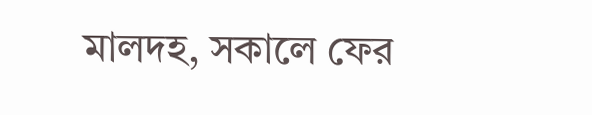মালদহ, সকালে ফের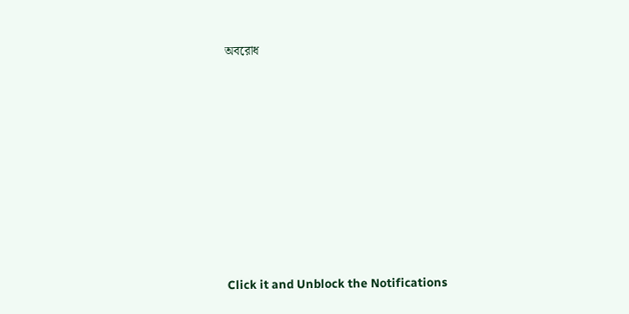অবরোধ












Click it and Unblock the Notifications